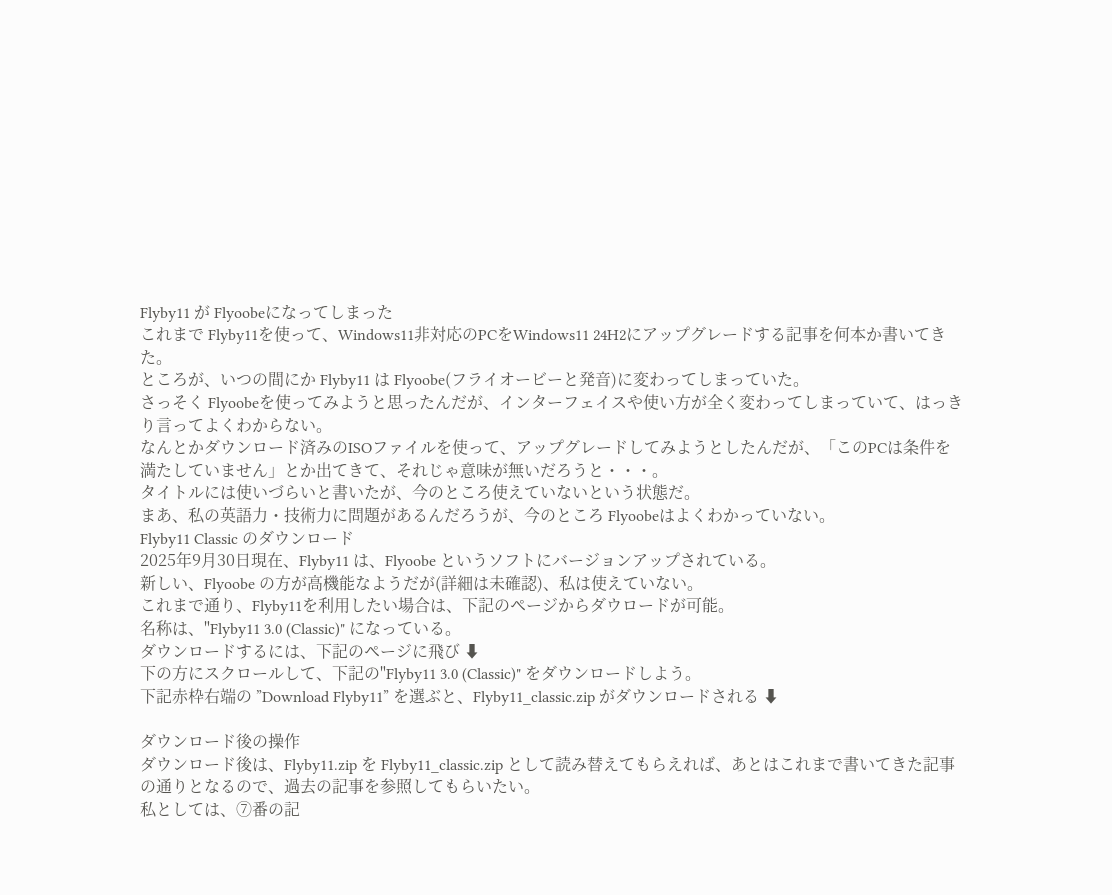Flyby11 が Flyoobeになってしまった
これまで Flyby11を使って、Windows11非対応のPCをWindows11 24H2にアップグレードする記事を何本か書いてきた。
ところが、いつの間にか Flyby11 は Flyoobe(フライオービーと発音)に変わってしまっていた。
さっそく Flyoobeを使ってみようと思ったんだが、インターフェイスや使い方が全く変わってしまっていて、はっきり言ってよくわからない。
なんとかダウンロード済みのISOファイルを使って、アップグレードしてみようとしたんだが、「このPCは条件を満たしていません」とか出てきて、それじゃ意味が無いだろうと・・・。
タイトルには使いづらいと書いたが、今のところ使えていないという状態だ。
まあ、私の英語力・技術力に問題があるんだろうが、今のところ Flyoobeはよくわかっていない。
Flyby11 Classic のダウンロード
2025年9月30日現在、Flyby11 は、Flyoobe というソフトにバージョンアップされている。
新しい、Flyoobe の方が高機能なようだが(詳細は未確認)、私は使えていない。
これまで通り、Flyby11を利用したい場合は、下記のページからダウロードが可能。
名称は、"Flyby11 3.0 (Classic)" になっている。
ダウンロードするには、下記のページに飛び ⬇
下の方にスクロールして、下記の"Flyby11 3.0 (Classic)" をダウンロードしよう。
下記赤枠右端の ”Download Flyby11” を選ぶと、Flyby11_classic.zip がダウンロードされる ⬇

ダウンロード後の操作
ダウンロード後は、Flyby11.zip を Flyby11_classic.zip として読み替えてもらえれば、あとはこれまで書いてきた記事の通りとなるので、過去の記事を参照してもらいたい。
私としては、⑦番の記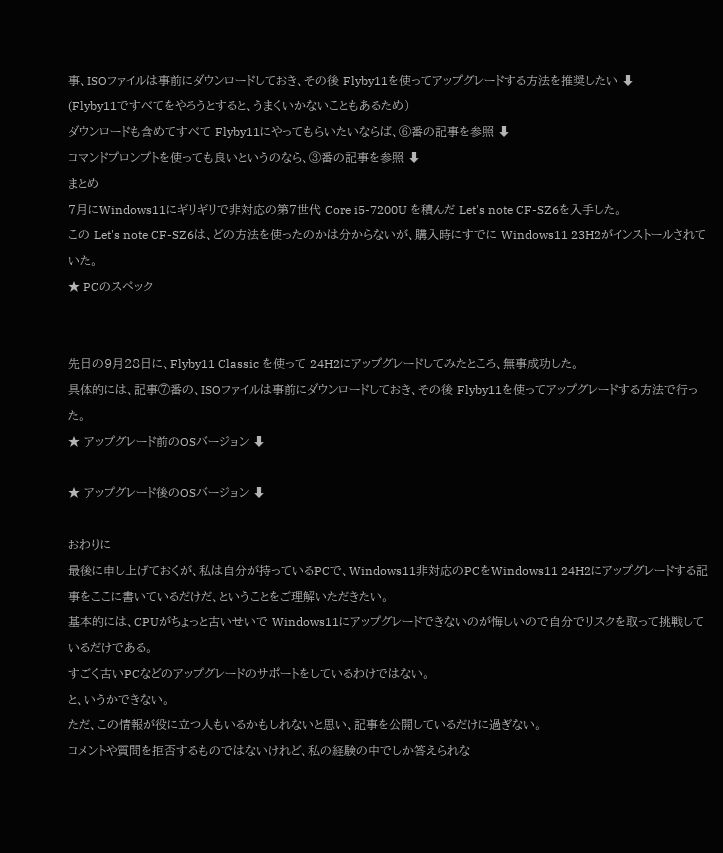事、ISOファイルは事前にダウンロードしておき、その後 Flyby11を使ってアップグレードする方法を推奨したい ⬇
(Flyby11ですべてをやろうとすると、うまくいかないこともあるため)
ダウンロードも含めてすべて Flyby11にやってもらいたいならば、⑥番の記事を参照 ⬇
コマンドプロンプトを使っても良いというのなら、③番の記事を参照 ⬇
まとめ
7月にWindows11にギリギリで非対応の第7世代 Core i5-7200U を積んだ Let's note CF-SZ6を入手した。
この Let's note CF-SZ6は、どの方法を使ったのかは分からないが、購入時にすでに Windows11 23H2がインストールされていた。
★ PCのスペック


先日の9月28日に、Flyby11 Classic を使って 24H2にアップグレードしてみたところ、無事成功した。
具体的には、記事⑦番の、ISOファイルは事前にダウンロードしておき、その後 Flyby11を使ってアップグレードする方法で行った。
★ アップグレード前のOSバージョン ⬇

★ アップグレード後のOSバージョン ⬇

おわりに
最後に申し上げておくが、私は自分が持っているPCで、Windows11非対応のPCをWindows11 24H2にアップグレードする記事をここに書いているだけだ、ということをご理解いただきたい。
基本的には、CPUがちょっと古いせいで Windows11にアップグレードできないのが悔しいので自分でリスクを取って挑戦しているだけである。
すごく古いPCなどのアップグレードのサポートをしているわけではない。
と、いうかできない。
ただ、この情報が役に立つ人もいるかもしれないと思い、記事を公開しているだけに過ぎない。
コメントや質問を拒否するものではないけれど、私の経験の中でしか答えられな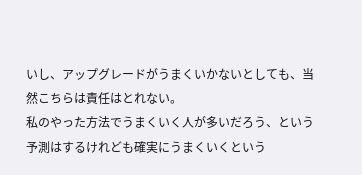いし、アップグレードがうまくいかないとしても、当然こちらは責任はとれない。
私のやった方法でうまくいく人が多いだろう、という予測はするけれども確実にうまくいくという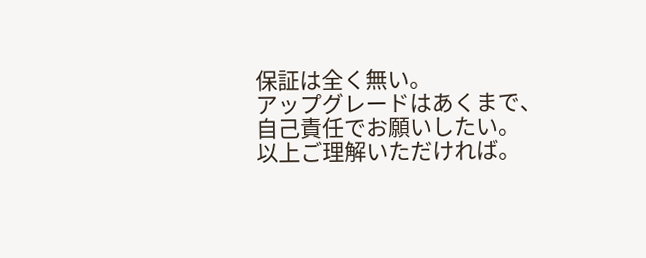保証は全く無い。
アップグレードはあくまで、自己責任でお願いしたい。
以上ご理解いただければ。